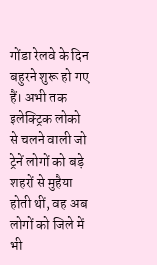गोंडा रेलवे के दिन बहुरने शुरू हो गए हैं। अभी तक इलेक्ट्रिक लोको से चलने वाली जो ट्रेनें लोगों को बड़े शहरों से मुहैया होती थीं, वह अब लोगों को जिले में भी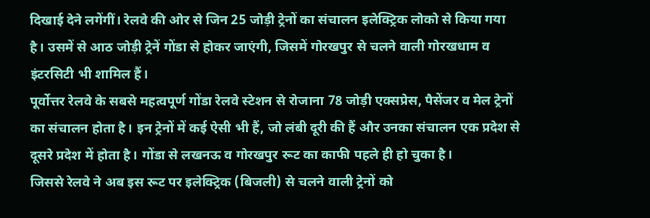दिखाई देने लगेंगीं। रेलवे की ओर से जिन 25 जोड़ी ट्रेनों का संचालन इलेक्ट्रिक लोको से किया गया है। उसमें से आठ जोड़ी ट्रेनें गोंडा से होकर जाएंगी, जिसमें गोरखपुर से चलने वाली गोरखधाम व इंटरसिटी भी शामिल हैं।
पूर्वोत्तर रेलवे के सबसे महत्वपूर्ण गोंडा रेलवे स्टेशन से रोजाना 78 जोड़ी एक्सप्रेस, पैसेंजर व मेल ट्रेनों का संचालन होता है। इन ट्रेनों में कई ऐसी भी हैं, जो लंबी दूरी की हैं और उनका संचालन एक प्रदेश से दूसरे प्रदेश में होता है। गोंडा से लखनऊ व गोरखपुर रूट का काफी पहले ही हो चुका है।
जिससे रेलवे ने अब इस रूट पर इलेक्ट्रिक (बिजली) से चलने वाली ट्रेनों को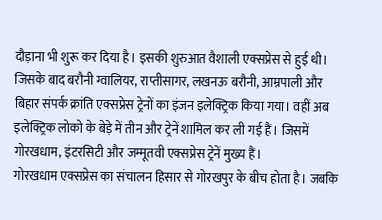दौड़ाना भी शुरू कर दिया है। इसकी शुरुआत वैशाली एक्सप्रेस से हुई थी। जिसके बाद बरौनी ग्वालियर, राप्तीसागर, लखनऊ बरौनी, आम्रपाली और बिहार संपर्क क्रांति एक्सप्रेस ट्रेनों का इंजन इलेक्ट्रिक किया गया। वहीं अब इलेक्ट्रिक लोको के बेड़े में तीन और ट्रेनें शामिल कर ली गई हैं। जिसमें गोरखधाम, इंटरसिटी और जम्मूतवी एक्सप्रेस ट्रेनें मुख्य हैं।
गोरखधाम एक्सप्रेस का संचालन हिसार से गोरखपुर के बीच होता है। जबकि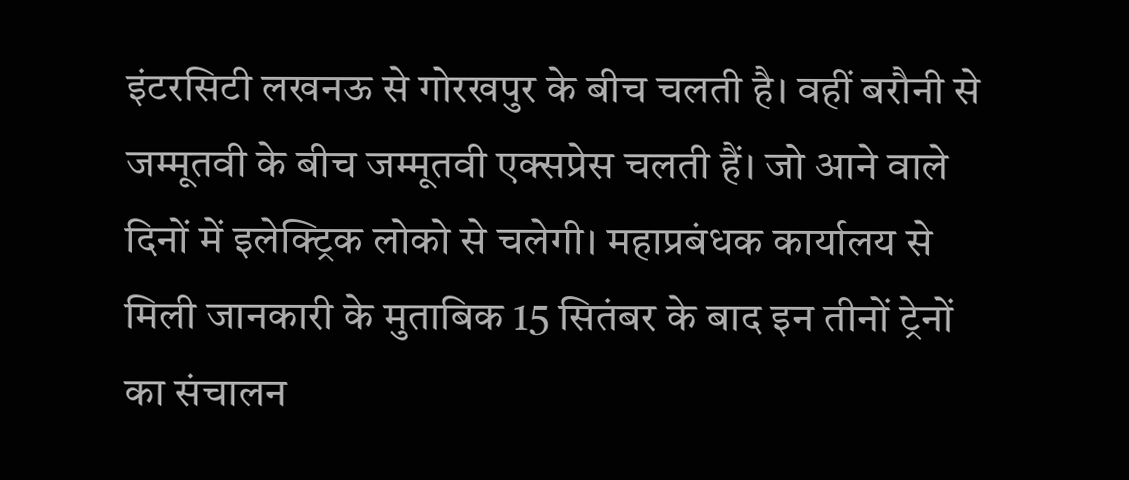इंटरसिटी लखनऊ से गोरखपुर के बीच चलती है। वहीं बरौनी से जम्मूतवी के बीच जम्मूतवी एक्सप्रेस चलती हैं। जो आने वाले दिनों में इलेक्ट्रिक लोको से चलेगी। महाप्रबंधक कार्यालय से मिली जानकारी के मुताबिक 15 सितंबर के बाद इन तीनों ट्रेनों का संचालन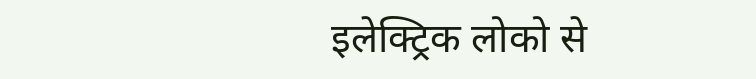इलेक्ट्रिक लोको से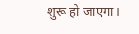शुरू हो जाएगा।